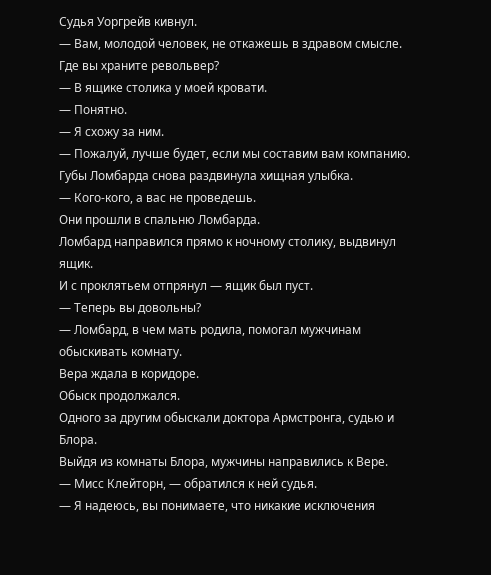Судья Уоргрейв кивнул.
— Вам, молодой человек, не откажешь в здравом смысле.
Где вы храните револьвер?
— В ящике столика у моей кровати.
— Понятно.
— Я схожу за ним.
— Пожалуй, лучше будет, если мы составим вам компанию.
Губы Ломбарда снова раздвинула хищная улыбка.
— Кого-кого, а вас не проведешь.
Они прошли в спальню Ломбарда.
Ломбард направился прямо к ночному столику, выдвинул ящик.
И с проклятьем отпрянул — ящик был пуст.
— Теперь вы довольны?
— Ломбард, в чем мать родила, помогал мужчинам обыскивать комнату.
Вера ждала в коридоре.
Обыск продолжался.
Одного за другим обыскали доктора Армстронга, судью и Блора.
Выйдя из комнаты Блора, мужчины направились к Вере.
— Мисс Клейторн, — обратился к ней судья.
— Я надеюсь, вы понимаете, что никакие исключения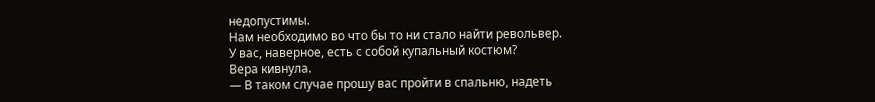недопустимы.
Нам необходимо во что бы то ни стало найти револьвер.
У вас, наверное, есть с собой купальный костюм?
Вера кивнула.
— В таком случае прошу вас пройти в спальню, надеть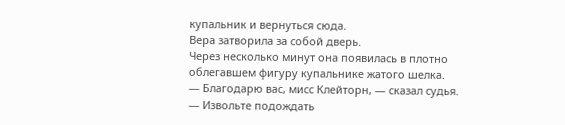купальник и вернуться сюда.
Вера затворила за собой дверь.
Через несколько минут она появилась в плотно облегавшем фигуру купальнике жатого шелка.
— Благодарю вас, мисс Клейторн, — сказал судья.
— Извольте подождать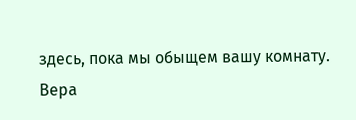здесь, пока мы обыщем вашу комнату.
Вера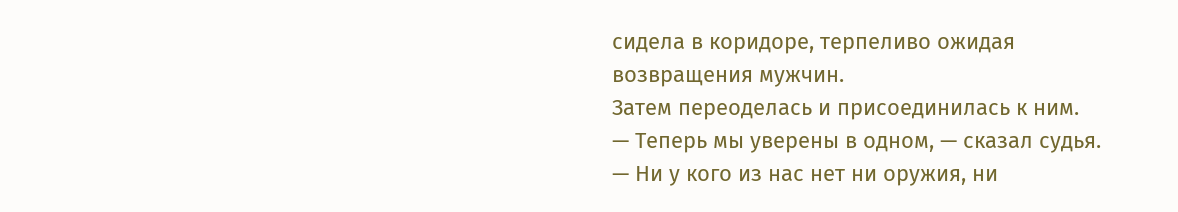сидела в коридоре, терпеливо ожидая возвращения мужчин.
Затем переоделась и присоединилась к ним.
— Теперь мы уверены в одном, — сказал судья.
— Ни у кого из нас нет ни оружия, ни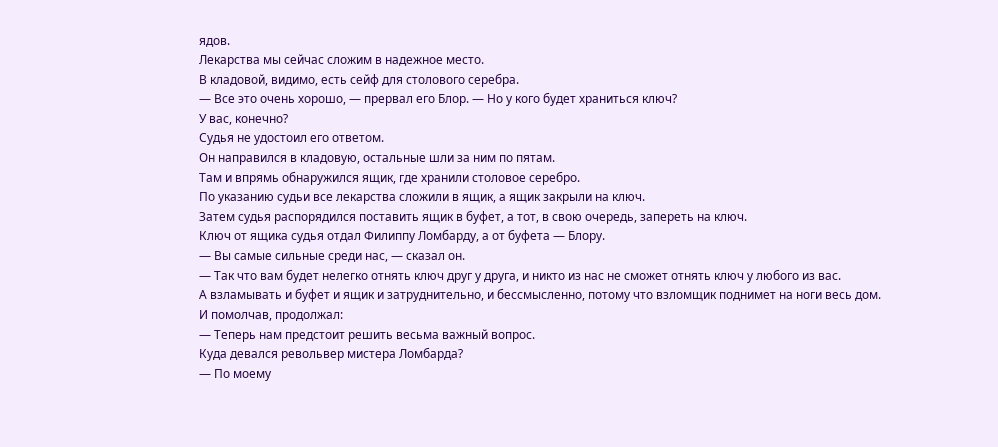ядов.
Лекарства мы сейчас сложим в надежное место.
В кладовой, видимо, есть сейф для столового серебра.
— Все это очень хорошо, — прервал его Блор. — Но у кого будет храниться ключ?
У вас, конечно?
Судья не удостоил его ответом.
Он направился в кладовую, остальные шли за ним по пятам.
Там и впрямь обнаружился ящик, где хранили столовое серебро.
По указанию судьи все лекарства сложили в ящик, а ящик закрыли на ключ.
Затем судья распорядился поставить ящик в буфет, а тот, в свою очередь, запереть на ключ.
Ключ от ящика судья отдал Филиппу Ломбарду, а от буфета — Блору.
— Вы самые сильные среди нас, — сказал он.
— Так что вам будет нелегко отнять ключ друг у друга, и никто из нас не сможет отнять ключ у любого из вас.
А взламывать и буфет и ящик и затруднительно, и бессмысленно, потому что взломщик поднимет на ноги весь дом.
И помолчав, продолжал:
— Теперь нам предстоит решить весьма важный вопрос.
Куда девался револьвер мистера Ломбарда?
— По моему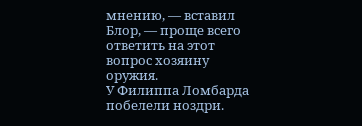мнению, — вставил Блор, — проще всего ответить на этот вопрос хозяину оружия.
У Филиппа Ломбарда побелели ноздри.